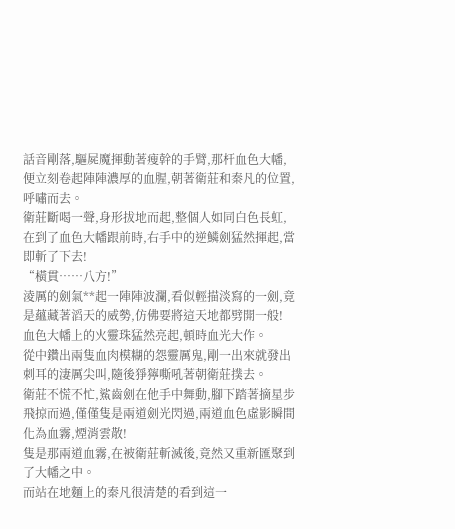話音剛落,驅屍魔揮動著瘦幹的手臂,那杆血色大幡,便立刻卷起陣陣濃厚的血腥,朝著衛莊和秦凡的位置,呼嘯而去。
衛莊斷喝一聲,身形拔地而起,整個人如同白色長虹,在到了血色大幡跟前時,右手中的逆鱗劍猛然揮起,當即斬了下去!
“橫貫……八方!”
淩厲的劍氣**起一陣陣波瀾,看似輕描淡寫的一劍,竟是蘊藏著滔天的威勢,仿佛要將這天地都劈開一般!
血色大幡上的火靈珠猛然亮起,頓時血光大作。
從中鑽出兩隻血肉模糊的怨靈厲鬼,剛一出來就發出刺耳的淒厲尖叫,隨後猙獰嘶吼著朝衛莊撲去。
衛莊不慌不忙,鯊齒劍在他手中舞動,腳下踏著摘星步飛掠而過,僅僅隻是兩道劍光閃過,兩道血色虛影瞬間化為血霧,煙消雲散!
隻是那兩道血霧,在被衛莊斬滅後,竟然又重新匯聚到了大幡之中。
而站在地麵上的秦凡很清楚的看到這一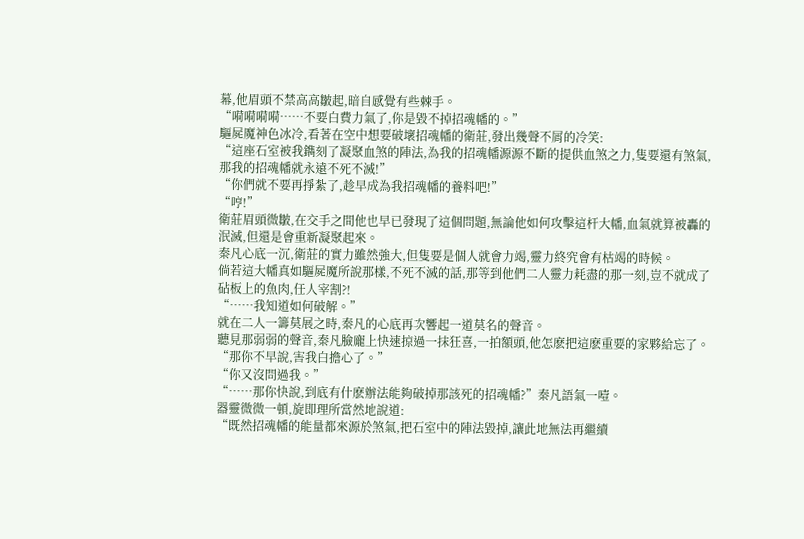幕,他眉頭不禁高高皺起,暗自感覺有些棘手。
“嗬嗬嗬嗬……不要白費力氣了,你是毀不掉招魂幡的。”
驅屍魔神色冰冷,看著在空中想要破壞招魂幡的衛莊,發出幾聲不屑的冷笑:
“這座石室被我鐫刻了凝聚血煞的陣法,為我的招魂幡源源不斷的提供血煞之力,隻要還有煞氣,那我的招魂幡就永遠不死不滅!”
“你們就不要再掙紮了,趁早成為我招魂幡的養料吧!”
“哼!”
衛莊眉頭微皺,在交手之間他也早已發現了這個問題,無論他如何攻擊這杆大幡,血氣就算被轟的泯滅,但還是會重新凝聚起來。
秦凡心底一沉,衛莊的實力雖然強大,但隻要是個人就會力竭,靈力終究會有枯竭的時候。
倘若這大幡真如驅屍魔所說那樣,不死不滅的話,那等到他們二人靈力耗盡的那一刻,豈不就成了砧板上的魚肉,任人宰割?!
“……我知道如何破解。”
就在二人一籌莫展之時,秦凡的心底再次響起一道莫名的聲音。
聽見那弱弱的聲音,秦凡臉龐上快速掠過一抹狂喜,一拍額頭,他怎麽把這麽重要的家夥給忘了。
“那你不早說,害我白擔心了。”
“你又沒問過我。”
“……那你快說,到底有什麽辦法能夠破掉那該死的招魂幡?”秦凡語氣一噎。
器靈微微一頓,旋即理所當然地說道:
“既然招魂幡的能量都來源於煞氣,把石室中的陣法毀掉,讓此地無法再繼續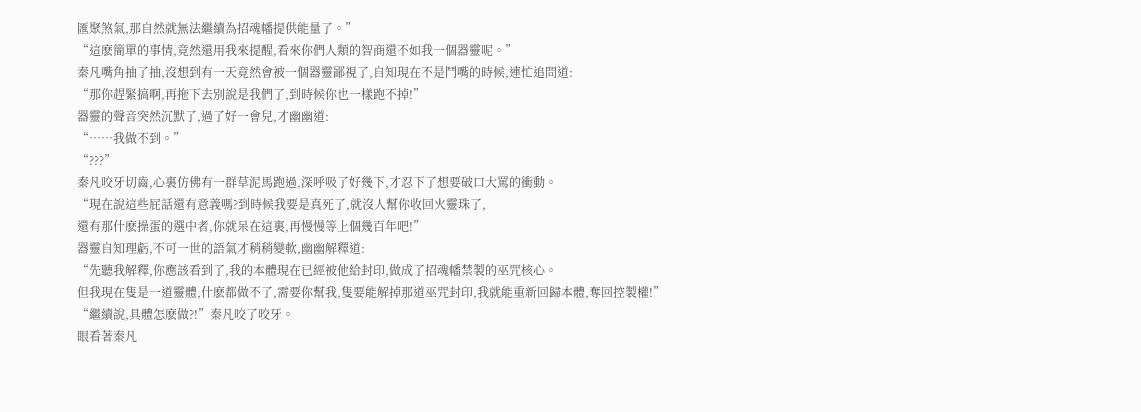匯聚煞氣,那自然就無法繼續為招魂幡提供能量了。”
“這麽簡單的事情,竟然還用我來提醒,看來你們人類的智商還不如我一個器靈呢。”
秦凡嘴角抽了抽,沒想到有一天竟然會被一個器靈鄙視了,自知現在不是鬥嘴的時候,連忙追問道:
“那你趕緊搞啊,再拖下去別說是我們了,到時候你也一樣跑不掉!”
器靈的聲音突然沉默了,過了好一會兒,才幽幽道:
“……我做不到。”
“???”
秦凡咬牙切齒,心裏仿佛有一群草泥馬跑過,深呼吸了好幾下,才忍下了想要破口大罵的衝動。
“現在說這些屁話還有意義嗎?到時候我要是真死了,就沒人幫你收回火靈珠了,
還有那什麽操蛋的選中者,你就呆在這裏,再慢慢等上個幾百年吧!”
器靈自知理虧,不可一世的語氣才稍稍變軟,幽幽解釋道:
“先聽我解釋,你應該看到了,我的本體現在已經被他給封印,做成了招魂幡禁製的巫咒核心。
但我現在隻是一道靈體,什麽都做不了,需要你幫我,隻要能解掉那道巫咒封印,我就能重新回歸本體,奪回控製權!”
“繼續說,具體怎麽做?!”秦凡咬了咬牙。
眼看著秦凡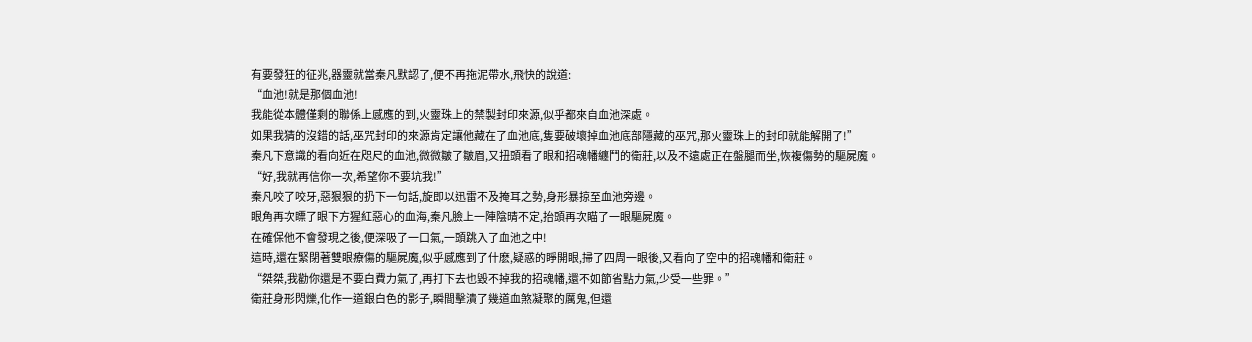有要發狂的征兆,器靈就當秦凡默認了,便不再拖泥帶水,飛快的說道:
“血池!就是那個血池!
我能從本體僅剩的聯係上感應的到,火靈珠上的禁製封印來源,似乎都來自血池深處。
如果我猜的沒錯的話,巫咒封印的來源肯定讓他藏在了血池底,隻要破壞掉血池底部隱藏的巫咒,那火靈珠上的封印就能解開了!”
秦凡下意識的看向近在咫尺的血池,微微皺了皺眉,又扭頭看了眼和招魂幡纏鬥的衛莊,以及不遠處正在盤腿而坐,恢複傷勢的驅屍魔。
“好,我就再信你一次,希望你不要坑我!”
秦凡咬了咬牙,惡狠狠的扔下一句話,旋即以迅雷不及掩耳之勢,身形暴掠至血池旁邊。
眼角再次瞟了眼下方猩紅惡心的血海,秦凡臉上一陣陰晴不定,抬頭再次瞄了一眼驅屍魔。
在確保他不會發現之後,便深吸了一口氣,一頭跳入了血池之中!
這時,還在緊閉著雙眼療傷的驅屍魔,似乎感應到了什麽,疑惑的睜開眼,掃了四周一眼後,又看向了空中的招魂幡和衛莊。
“桀桀,我勸你還是不要白費力氣了,再打下去也毀不掉我的招魂幡,還不如節省點力氣,少受一些罪。”
衛莊身形閃爍,化作一道銀白色的影子,瞬間擊潰了幾道血煞凝聚的厲鬼,但還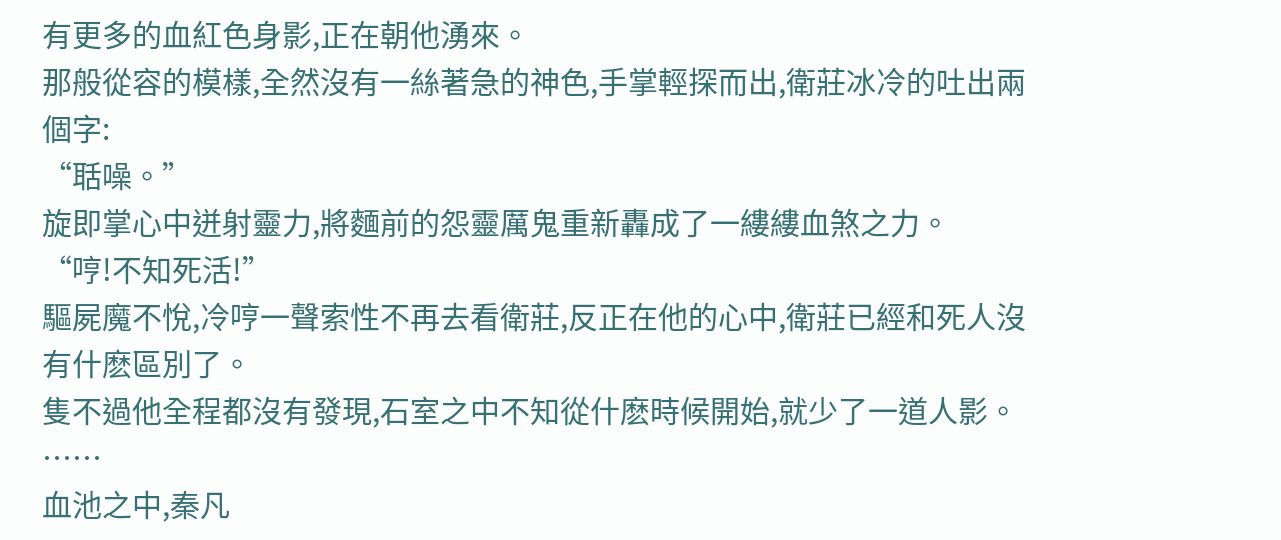有更多的血紅色身影,正在朝他湧來。
那般從容的模樣,全然沒有一絲著急的神色,手掌輕探而出,衛莊冰冷的吐出兩個字:
“聒噪。”
旋即掌心中迸射靈力,將麵前的怨靈厲鬼重新轟成了一縷縷血煞之力。
“哼!不知死活!”
驅屍魔不悅,冷哼一聲索性不再去看衛莊,反正在他的心中,衛莊已經和死人沒有什麽區別了。
隻不過他全程都沒有發現,石室之中不知從什麽時候開始,就少了一道人影。
……
血池之中,秦凡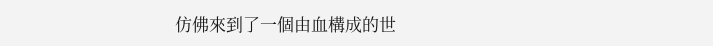仿佛來到了一個由血構成的世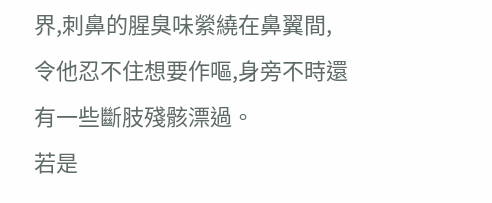界,刺鼻的腥臭味縈繞在鼻翼間,令他忍不住想要作嘔,身旁不時還有一些斷肢殘骸漂過。
若是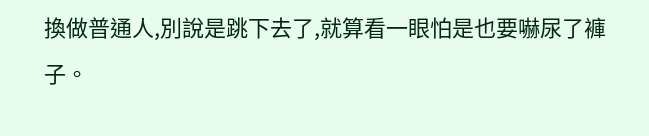換做普通人,別說是跳下去了,就算看一眼怕是也要嚇尿了褲子。